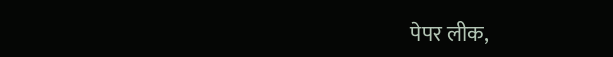पेपर लीक,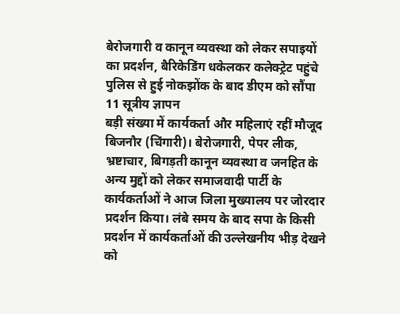बेरोजगारी व कानून व्यवस्था को लेकर सपाइयों का प्रदर्शन, बैरिकेडिंग धकेलकर कलेक्ट्रेट पहुंचे
पुलिस से हुई नोकझोंक के बाद डीएम को सौंपा 11 सूत्रीय ज्ञापन
बड़ी संख्या में कार्यकर्ता और महिलाएं रहीं मौजूद
बिजनौर (चिंगारी)। बेरोजगारी, पेपर लीक, भ्रष्टाचार, बिगड़ती कानून व्यवस्था व जनहित के अन्य मुद्दों को लेकर समाजवादी पार्टी के कार्यकर्ताओं ने आज जिला मुख्यालय पर जोरदार प्रदर्शन किया। लंबे समय के बाद सपा के किसी प्रदर्शन में कार्यकर्ताओं की उल्लेखनीय भीड़ देखने को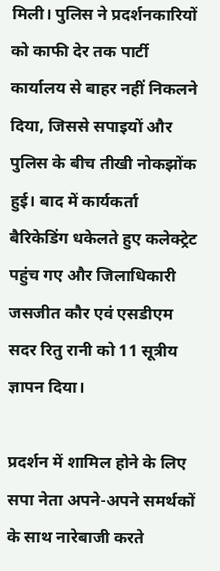मिली। पुलिस ने प्रदर्शनकारियों को काफी देर तक पार्टी कार्यालय से बाहर नहीं निकलने दिया, जिससे सपाइयों और पुलिस के बीच तीखी नोकझोंक हुई। बाद में कार्यकर्ता बैरिकेडिंग धकेलते हुए कलेक्ट्रेट पहुंच गए और जिलाधिकारी जसजीत कौर एवं एसडीएम सदर रितु रानी को 11 सूत्रीय ज्ञापन दिया।

प्रदर्शन में शामिल होने के लिए सपा नेता अपने-अपने समर्थकों के साथ नारेबाजी करते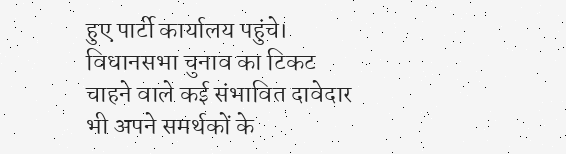हुए पार्टी कार्यालय पहुंचे। विधानसभा चुनाव का टिकट चाहने वाले कई संभावित दावेदार भी अपने समर्थकों के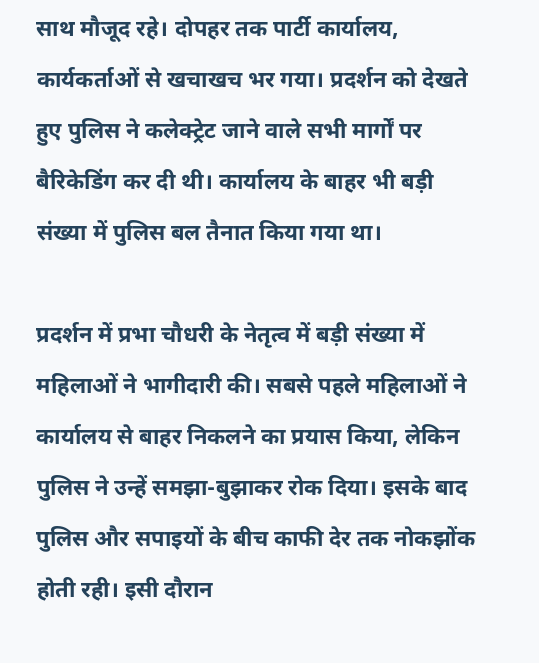साथ मौजूद रहे। दोपहर तक पार्टी कार्यालय, कार्यकर्ताओं से खचाखच भर गया। प्रदर्शन को देखते हुए पुलिस ने कलेक्ट्रेट जाने वाले सभी मार्गों पर बैरिकेडिंग कर दी थी। कार्यालय के बाहर भी बड़ी संख्या में पुलिस बल तैनात किया गया था।

प्रदर्शन में प्रभा चौधरी के नेतृत्व में बड़ी संख्या में महिलाओं ने भागीदारी की। सबसे पहले महिलाओं ने कार्यालय से बाहर निकलने का प्रयास किया, लेकिन पुलिस ने उन्हें समझा-बुझाकर रोक दिया। इसके बाद पुलिस और सपाइयों के बीच काफी देर तक नोकझोंक होती रही। इसी दौरान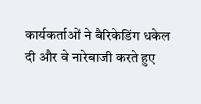कार्यकर्ताओं ने बैरिकेडिंग धकेल दी और वे नारेबाजी करते हुए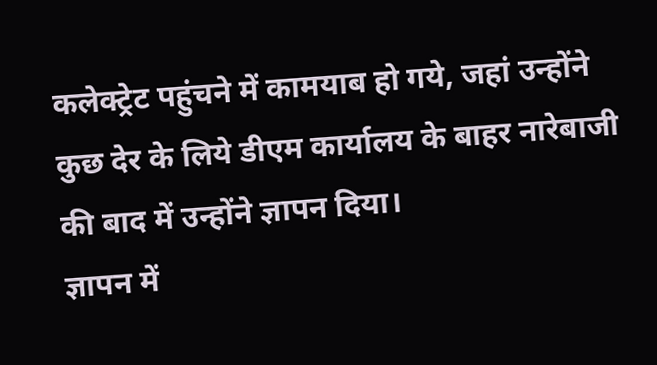कलेक्ट्रेट पहुंचने में कामयाब हो गये, जहां उन्होंने कुछ देर के लिये डीएम कार्यालय के बाहर नारेबाजी की बाद में उन्होंने ज्ञापन दिया।
ज्ञापन में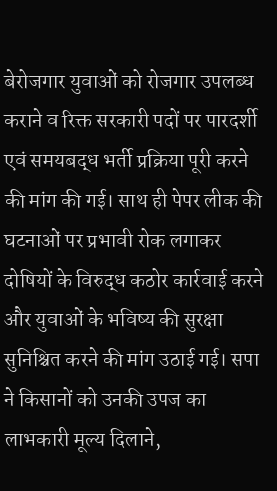बेरोजगार युवाओं को रोजगार उपलब्ध कराने व रिक्त सरकारी पदों पर पारदर्शी एवं समयबद्ध भर्ती प्रक्रिया पूरी करने की मांग की गई। साथ ही पेपर लीक की घटनाओं पर प्रभावी रोक लगाकर दोषियों के विरुद्ध कठोर कार्रवाई करने और युवाओं के भविष्य की सुरक्षा सुनिश्चित करने की मांग उठाई गई। सपा ने किसानों को उनकी उपज का लाभकारी मूल्य दिलाने,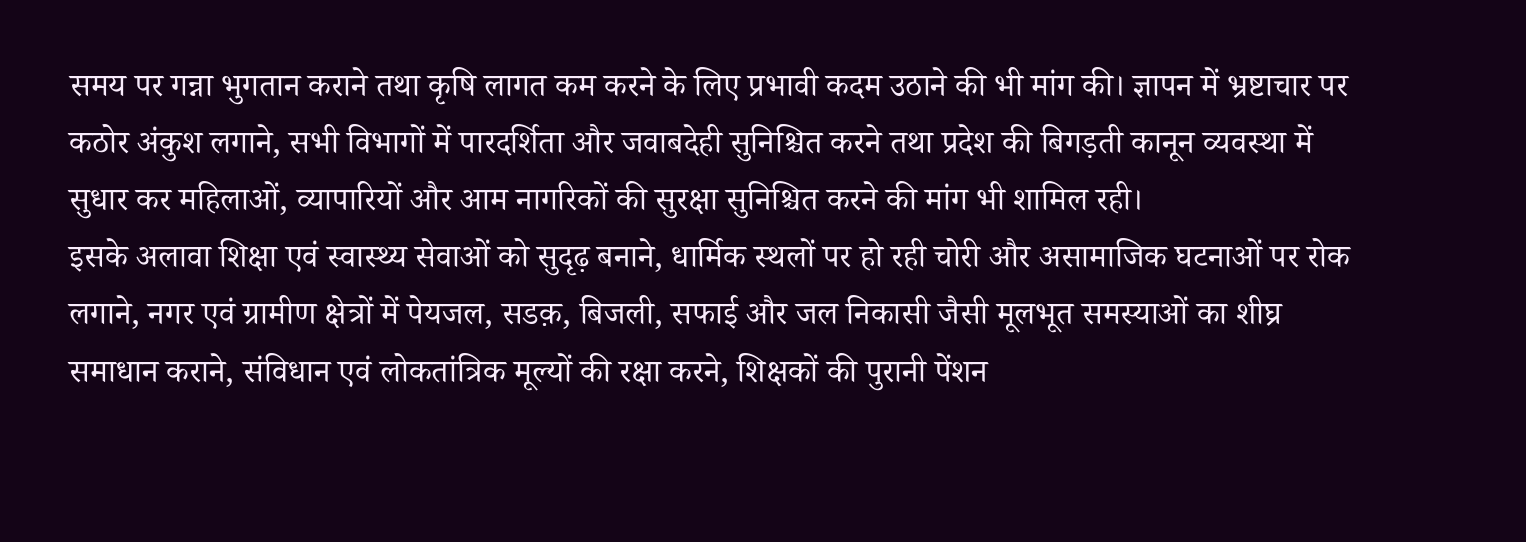समय पर गन्ना भुगतान कराने तथा कृषि लागत कम करने के लिए प्रभावी कदम उठाने की भी मांग की। ज्ञापन में भ्रष्टाचार पर कठोर अंकुश लगाने, सभी विभागों में पारदर्शिता और जवाबदेही सुनिश्चित करने तथा प्रदेश की बिगड़ती कानून व्यवस्था में सुधार कर महिलाओं, व्यापारियों और आम नागरिकों की सुरक्षा सुनिश्चित करने की मांग भी शामिल रही।
इसके अलावा शिक्षा एवं स्वास्थ्य सेवाओं को सुदृढ़ बनाने, धार्मिक स्थलों पर हो रही चोरी और असामाजिक घटनाओं पर रोक लगाने, नगर एवं ग्रामीण क्षेत्रों में पेयजल, सडक़, बिजली, सफाई और जल निकासी जैसी मूलभूत समस्याओं का शीघ्र समाधान कराने, संविधान एवं लोकतांत्रिक मूल्यों की रक्षा करने, शिक्षकों की पुरानी पेंशन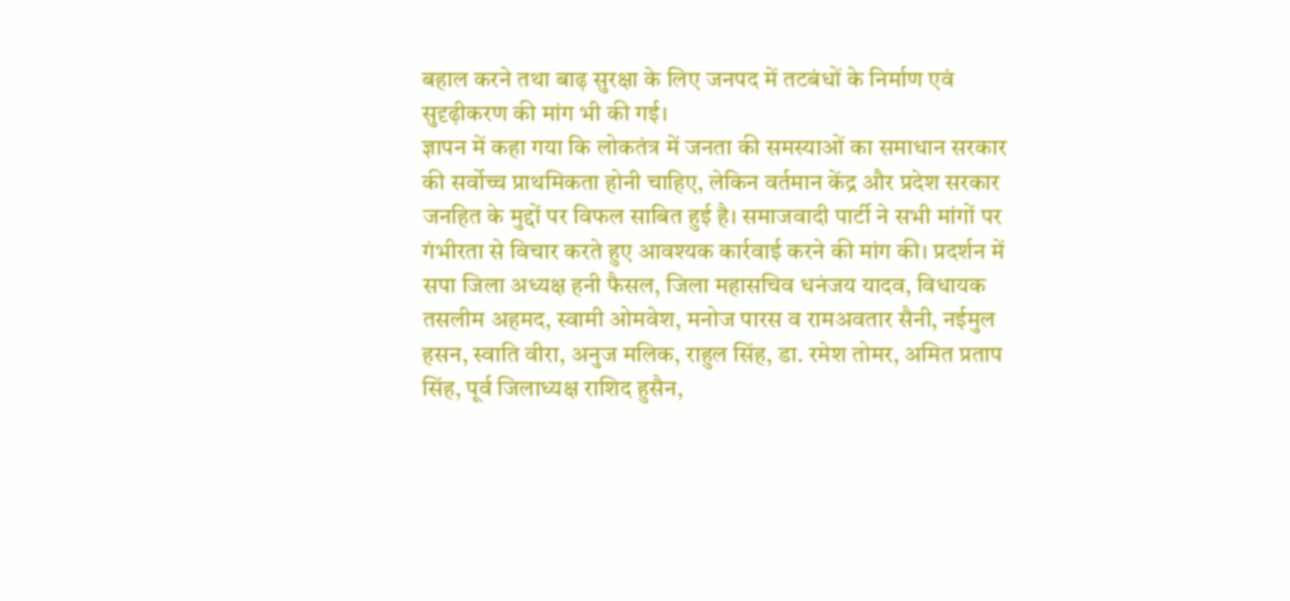बहाल करने तथा बाढ़ सुरक्षा के लिए जनपद में तटबंधों के निर्माण एवं सुदृढ़ीकरण की मांग भी की गई।
ज्ञापन में कहा गया कि लोकतंत्र में जनता की समस्याओं का समाधान सरकार की सर्वोच्च प्राथमिकता होनी चाहिए, लेकिन वर्तमान केंद्र और प्रदेश सरकार जनहित के मुद्दों पर विफल साबित हुई है। समाजवादी पार्टी ने सभी मांगों पर गंभीरता से विचार करते हुए आवश्यक कार्रवाई करने की मांग की। प्रदर्शन में सपा जिला अध्यक्ष हनी फैसल, जिला महासचिव धनंजय यादव, विधायक तसलीम अहमद, स्वामी ओमवेश, मनोज पारस व रामअवतार सैनी, नईमुल हसन, स्वाति वीरा, अनुज मलिक, राहुल सिंह, डा. रमेश तोमर, अमित प्रताप सिंह, पूर्व जिलाध्यक्ष राशिद हुसैन,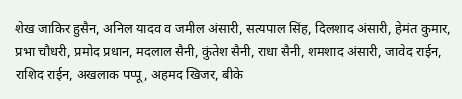शेख जाकिर हुसैन, अनिल यादव व जमील अंसारी, सत्यपाल सिंह, दिलशाद अंसारी, हेमंत कुमार, प्रभा चौधरी, प्रमोद प्रधान, मदलाल सैनी, कुंतेश सैनी, राधा सैनी, शमशाद अंसारी, जावेद राईन, राशिद राईन, अखलाक पप्पू, अहमद खिजर, बीके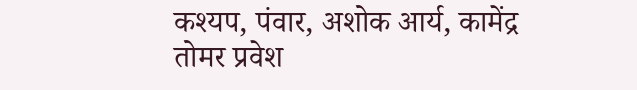कश्यप, पंवार, अशोक आर्य, कामेंद्र तोमर प्रवेश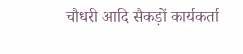चौधरी आदि सैकड़ों कार्यकर्ता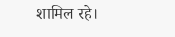शामिल रहे।